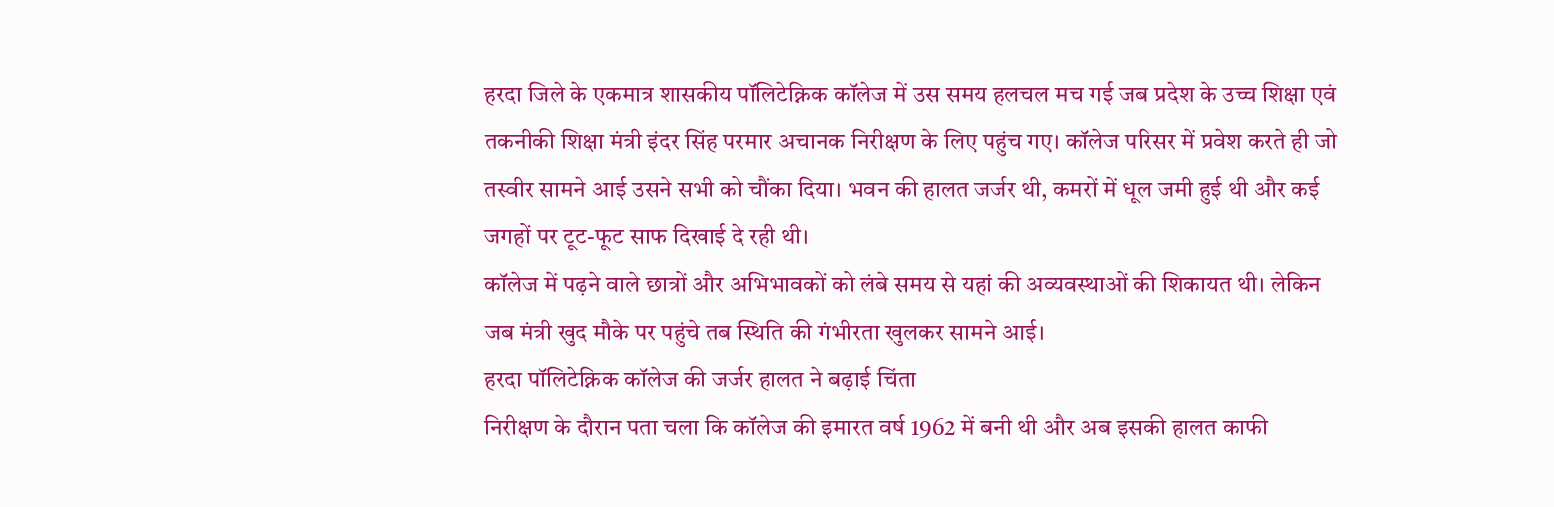हरदा जिले के एकमात्र शासकीय पॉलिटेक्निक कॉलेज में उस समय हलचल मच गई जब प्रदेश के उच्च शिक्षा एवं तकनीकी शिक्षा मंत्री इंदर सिंह परमार अचानक निरीक्षण के लिए पहुंच गए। कॉलेज परिसर में प्रवेश करते ही जो तस्वीर सामने आई उसने सभी को चौंका दिया। भवन की हालत जर्जर थी, कमरों में धूल जमी हुई थी और कई जगहों पर टूट-फूट साफ दिखाई दे रही थी।
कॉलेज में पढ़ने वाले छात्रों और अभिभावकों को लंबे समय से यहां की अव्यवस्थाओं की शिकायत थी। लेकिन जब मंत्री खुद मौके पर पहुंचे तब स्थिति की गंभीरता खुलकर सामने आई।
हरदा पॉलिटेक्निक कॉलेज की जर्जर हालत ने बढ़ाई चिंता
निरीक्षण के दौरान पता चला कि कॉलेज की इमारत वर्ष 1962 में बनी थी और अब इसकी हालत काफी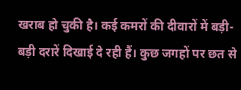खराब हो चुकी है। कई कमरों की दीवारों में बड़ी-बड़ी दरारें दिखाई दे रही हैं। कुछ जगहों पर छत से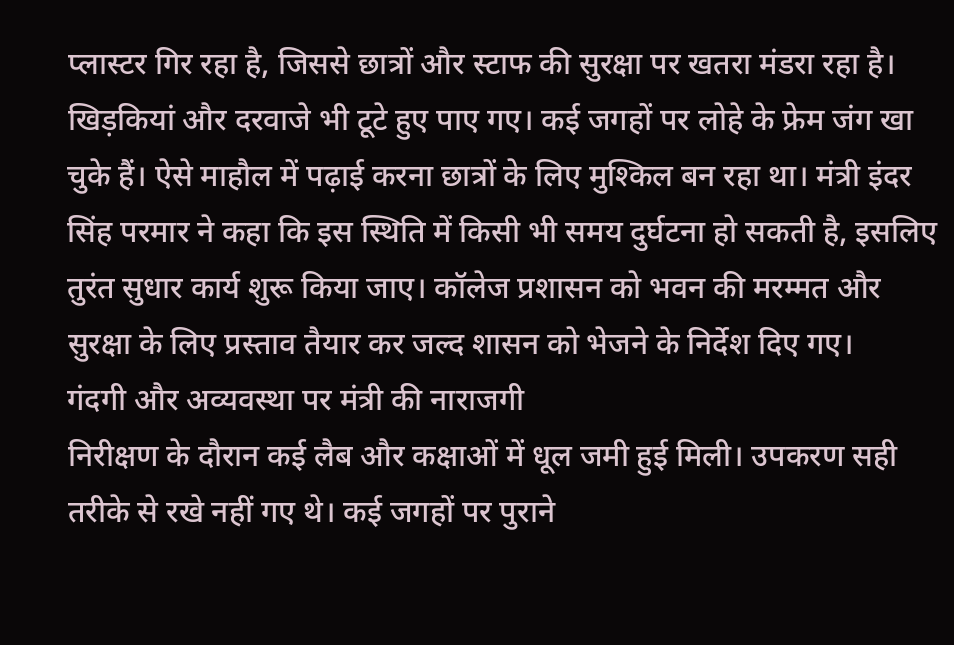प्लास्टर गिर रहा है, जिससे छात्रों और स्टाफ की सुरक्षा पर खतरा मंडरा रहा है।
खिड़कियां और दरवाजे भी टूटे हुए पाए गए। कई जगहों पर लोहे के फ्रेम जंग खा चुके हैं। ऐसे माहौल में पढ़ाई करना छात्रों के लिए मुश्किल बन रहा था। मंत्री इंदर सिंह परमार ने कहा कि इस स्थिति में किसी भी समय दुर्घटना हो सकती है, इसलिए तुरंत सुधार कार्य शुरू किया जाए। कॉलेज प्रशासन को भवन की मरम्मत और सुरक्षा के लिए प्रस्ताव तैयार कर जल्द शासन को भेजने के निर्देश दिए गए।
गंदगी और अव्यवस्था पर मंत्री की नाराजगी
निरीक्षण के दौरान कई लैब और कक्षाओं में धूल जमी हुई मिली। उपकरण सही तरीके से रखे नहीं गए थे। कई जगहों पर पुराने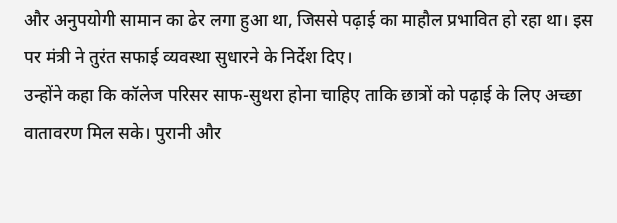और अनुपयोगी सामान का ढेर लगा हुआ था, जिससे पढ़ाई का माहौल प्रभावित हो रहा था। इस पर मंत्री ने तुरंत सफाई व्यवस्था सुधारने के निर्देश दिए।
उन्होंने कहा कि कॉलेज परिसर साफ-सुथरा होना चाहिए ताकि छात्रों को पढ़ाई के लिए अच्छा वातावरण मिल सके। पुरानी और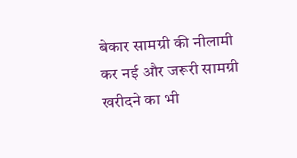बेकार सामग्री की नीलामी कर नई और जरूरी सामग्री खरीदने का भी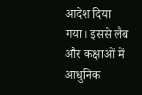आदेश दिया गया। इससे लैब और कक्षाओं में आधुनिक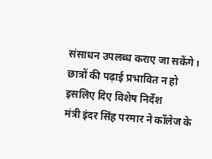संसाधन उपलब्ध कराए जा सकेंगे।
छात्रों की पढ़ाई प्रभावित न हो इसलिए दिए विशेष निर्देश
मंत्री इंदर सिंह परमार ने कॉलेज के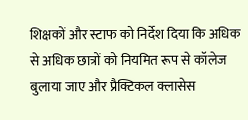शिक्षकों और स्टाफ को निर्देश दिया कि अधिक से अधिक छात्रों को नियमित रूप से कॉलेज बुलाया जाए और प्रैक्टिकल क्लासेस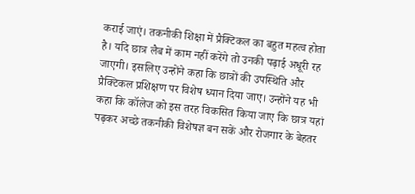कराई जाएं। तकनीकी शिक्षा में प्रैक्टिकल का बहुत महत्व होता है। यदि छात्र लैब में काम नहीं करेंगे तो उनकी पढ़ाई अधूरी रह जाएगी। इसलिए उन्होंने कहा कि छात्रों की उपस्थिति और प्रैक्टिकल प्रशिक्षण पर विशेष ध्यान दिया जाए। उन्होंने यह भी कहा कि कॉलेज को इस तरह विकसित किया जाए कि छात्र यहां पढ़कर अच्छे तकनीकी विशेषज्ञ बन सकें और रोजगार के बेहतर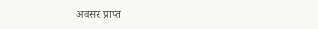अवसर प्राप्त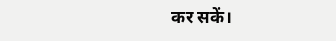कर सकें।